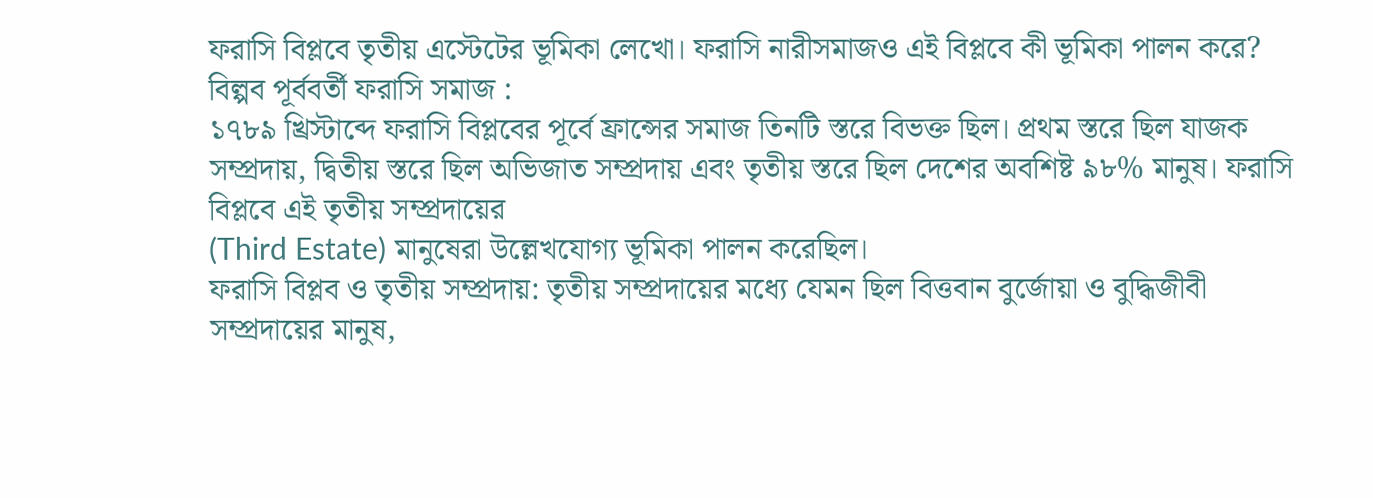ফরাসি বিপ্লবে তৃতীয় এস্টেটের ভূমিকা লেখো। ফরাসি নারীসমাজও এই বিপ্লবে কী ভূমিকা পালন করে?
বিল্পব পূর্ববর্তী ফরাসি সমাজ :
১৭৮৯ খ্রিস্টাব্দে ফরাসি বিপ্লবের পূর্বে ফ্রান্সের সমাজ তিনটি স্তরে বিভক্ত ছিল। প্রথম স্তরে ছিল যাজক সম্প্রদায়, দ্বিতীয় স্তরে ছিল অভিজাত সম্প্রদায় এবং তৃতীয় স্তরে ছিল দেশের অবশিষ্ট ৯৮% মানুষ। ফরাসি বিপ্লবে এই তৃতীয় সম্প্রদায়ের
(Third Estate) মানুষেরা উল্লেখযোগ্য ভূমিকা পালন করেছিল।
ফরাসি বিপ্লব ও তৃতীয় সম্প্রদায়: তৃতীয় সম্প্রদায়ের মধ্যে যেমন ছিল বিত্তবান বুর্জোয়া ও বুদ্ধিজীবী সম্প্রদায়ের মানুষ,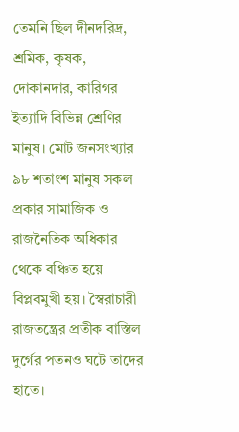তেমনি ছিল দীনদরিদ্র, শ্রমিক, কৃষক, দোকানদার, কারিগর ইত্যাদি বিভিন্ন শ্রেণির মানুষ। মোট জনসংখ্যার ৯৮ শতাংশ মানুষ সকল প্রকার সামাজিক ও রাজনৈতিক অধিকার থেকে বঞ্চিত হয়ে বিপ্লবমুখী হয়। স্বৈরাচারী রাজতন্ত্রের প্রতীক বাস্তিল দুর্গের পতনও ঘটে তাদের হাতে।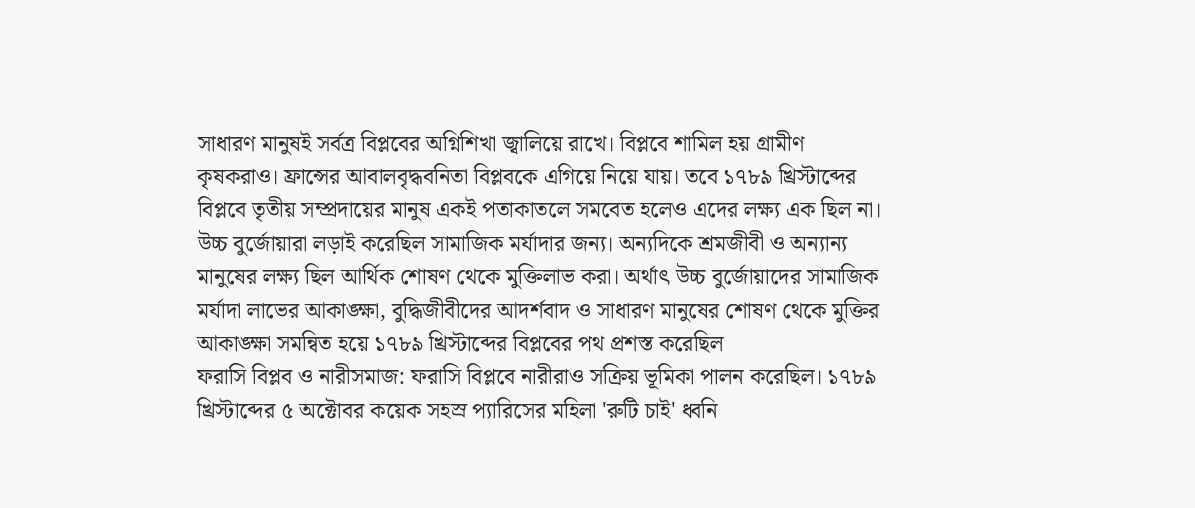সাধারণ মানুষই সর্বত্র বিপ্লবের অগ্নিশিখা জ্বালিয়ে রাখে। বিপ্লবে শামিল হয় গ্রামীণ কৃষকরাও। ফ্রান্সের আবালবৃদ্ধবনিতা বিপ্লবকে এগিয়ে নিয়ে যায়। তবে ১৭৮৯ খ্রিস্টাব্দের বিপ্লবে তৃতীয় সম্প্রদায়ের মানুষ একই পতাকাতলে সমবেত হলেও এদের লক্ষ্য এক ছিল না। উচ্চ বুর্জোয়ারা লড়াই করেছিল সামাজিক মর্যাদার জন্য। অন্যদিকে শ্রমজীবী ও অন্যান্য মানুষের লক্ষ্য ছিল আর্থিক শোষণ থেকে মুক্তিলাভ করা। অর্থাৎ উচ্চ বুর্জোয়াদের সামাজিক মর্যাদা লাভের আকাঙ্ক্ষা, বুদ্ধিজীবীদের আদর্শবাদ ও সাধারণ মানুষের শোষণ থেকে মুক্তির আকাঙ্ক্ষা সমন্বিত হয়ে ১৭৮৯ খ্রিস্টাব্দের বিপ্লবের পথ প্রশস্ত করেছিল
ফরাসি বিপ্লব ও নারীসমাজ: ফরাসি বিপ্লবে নারীরাও সক্রিয় ভূমিকা পালন করেছিল। ১৭৮৯ খ্রিস্টাব্দের ৫ অক্টোবর কয়েক সহস্র প্যারিসের মহিলা 'রুটি চাই' ধ্বনি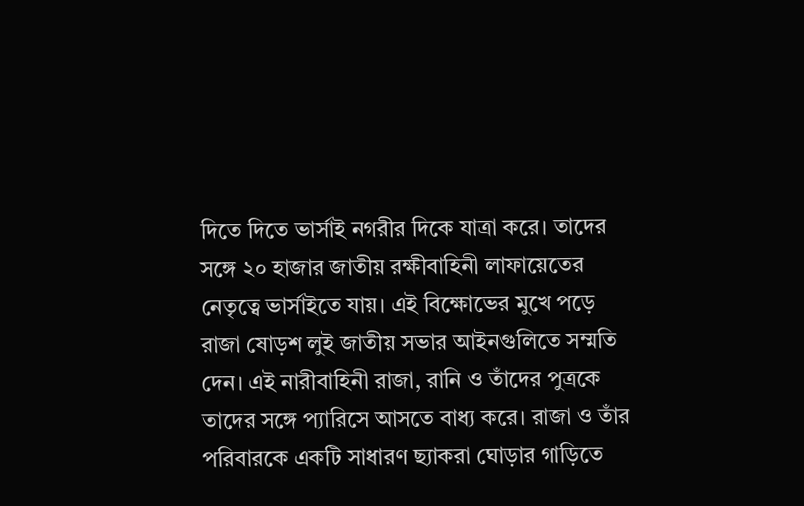দিতে দিতে ভার্সাই নগরীর দিকে যাত্রা করে। তাদের সঙ্গে ২০ হাজার জাতীয় রক্ষীবাহিনী লাফায়েতের নেতৃত্বে ভার্সাইতে যায়। এই বিক্ষোভের মুখে পড়ে রাজা ষোড়শ লুই জাতীয় সভার আইনগুলিতে সম্মতি দেন। এই নারীবাহিনী রাজা, রানি ও তাঁদের পুত্রকে তাদের সঙ্গে প্যারিসে আসতে বাধ্য করে। রাজা ও তাঁর পরিবারকে একটি সাধারণ ছ্যাকরা ঘোড়ার গাড়িতে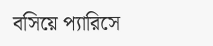বসিয়ে প্যারিসে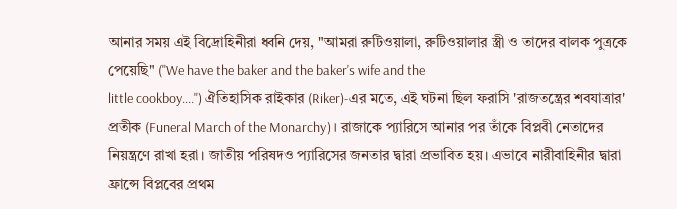আনার সময় এই বিদ্রোহিনীরা ধ্বনি দেয়, "আমরা রুটিওয়ালা, রুটিওয়ালার স্ত্রী ও তাদের বালক পুত্রকে পেয়েছি" ("We have the baker and the baker's wife and the
little cookboy....") ঐতিহাসিক রাইকার (Riker)-এর মতে, এই ঘটনা ছিল ফরাসি 'রাজতন্ত্রের শবযাত্রার' প্রতীক (Funeral March of the Monarchy)। রাজাকে প্যারিসে আনার পর তাঁকে বিপ্লবী নেতাদের নিয়ন্ত্রণে রাখা হরা। জাতীয় পরিষদও প্যারিসের জনতার দ্বারা প্রভাবিত হয়। এভাবে নারীবাহিনীর দ্বারা ফ্রান্সে বিপ্লবের প্রথম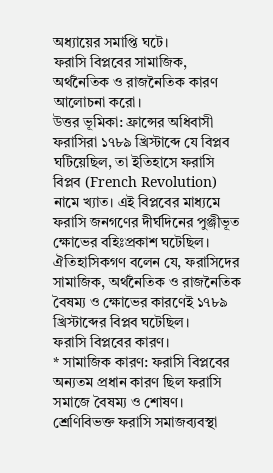অধ্যায়ের সমাপ্তি ঘটে।
ফরাসি বিপ্লবের সামাজিক, অর্থনৈতিক ও রাজনৈতিক কারণ আলোচনা করো।
উত্তর ভূমিকা: ফ্রান্সের অধিবাসী ফরাসিরা ১৭৮৯ খ্রিস্টাব্দে যে বিপ্লব ঘটিয়েছিল, তা ইতিহাসে ফরাসি বিপ্লব (French Revolution) নামে খ্যাত। এই বিপ্লবের মাধ্যমে ফরাসি জনগণের দীর্ঘদিনের পুঞ্জীভূত ক্ষোভের বহিঃপ্রকাশ ঘটেছিল। ঐতিহাসিকগণ বলেন যে, ফরাসিদের সামাজিক, অর্থনৈতিক ও রাজনৈতিক বৈষম্য ও ক্ষোভের কারণেই ১৭৮৯ খ্রিস্টাব্দের বিপ্লব ঘটেছিল।
ফরাসি বিপ্লবের কারণ।
* সামাজিক কারণ: ফরাসি বিপ্লবের অন্যতম প্রধান কারণ ছিল ফরাসি সমাজে বৈষম্য ও শোষণ। শ্রেণিবিভক্ত ফরাসি সমাজব্যবস্থা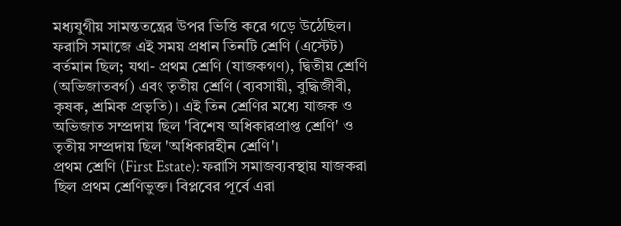মধ্যযুগীয় সামন্ততন্ত্রের উপর ভিত্তি করে গড়ে উঠেছিল। ফরাসি সমাজে এই সময় প্রধান তিনটি শ্রেণি (এস্টেট) বর্তমান ছিল; যথা- প্রথম শ্রেণি (যাজকগণ), দ্বিতীয় শ্রেণি (অভিজাতবর্গ) এবং তৃতীয় শ্রেণি (ব্যবসায়ী, বুদ্ধিজীবী, কৃষক, শ্রমিক প্রভৃতি)। এই তিন শ্রেণির মধ্যে যাজক ও অভিজাত সম্প্রদায় ছিল 'বিশেষ অধিকারপ্রাপ্ত শ্রেণি' ও তৃতীয় সম্প্রদায় ছিল 'অধিকারহীন শ্রেণি'।
প্রথম শ্রেণি (First Estate): ফরাসি সমাজব্যবস্থায় যাজকরা ছিল প্রথম শ্রেণিভুক্ত। বিপ্লবের পূর্বে এরা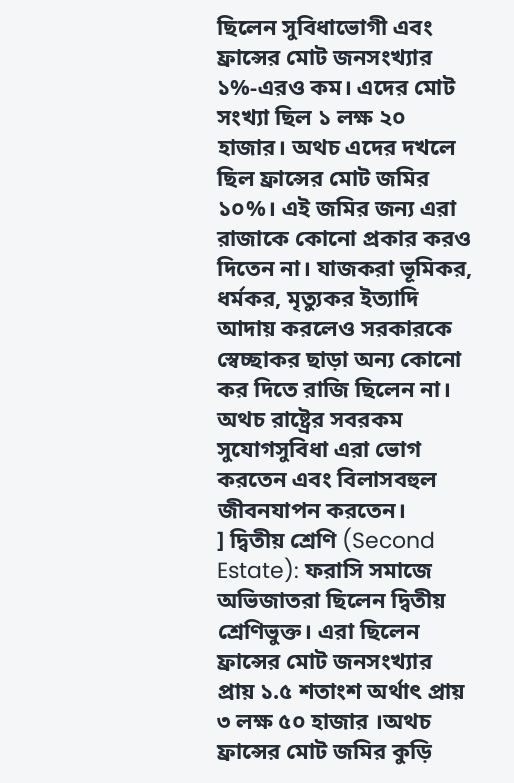ছিলেন সুবিধাভোগী এবং ফ্রান্সের মোট জনসংখ্যার ১%-এরও কম। এদের মোট সংখ্যা ছিল ১ লক্ষ ২০ হাজার। অথচ এদের দখলে ছিল ফ্রান্সের মোট জমির ১০%। এই জমির জন্য এরা রাজাকে কোনো প্রকার করও দিতেন না। যাজকরা ভূমিকর, ধর্মকর, মৃত্যুকর ইত্যাদি আদায় করলেও সরকারকে স্বেচ্ছাকর ছাড়া অন্য কোনো কর দিতে রাজি ছিলেন না। অথচ রাষ্ট্রের সবরকম সুযোগসুবিধা এরা ভোগ করতেন এবং বিলাসবহুল জীবনযাপন করতেন।
] দ্বিতীয় শ্রেণি (Second Estate): ফরাসি সমাজে অভিজাতরা ছিলেন দ্বিতীয় শ্রেণিভুক্ত। এরা ছিলেন ফ্রান্সের মোট জনসংখ্যার প্রায় ১.৫ শতাংশ অর্থাৎ প্রায় ৩ লক্ষ ৫০ হাজার ।অথচ ফ্রান্সের মোট জমির কুড়ি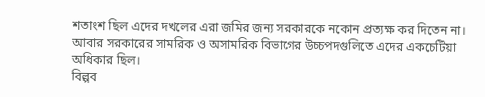শতাংশ ছিল এদের দখলের এরা জমির জন্য সরকারকে নকোন প্রত্যক্ষ কর দিতেন না। আবার সরকারের সামরিক ও অসামরিক বিভাগের উচ্চপদগুলিতে এদের একচেটিয়া অধিকার ছিল।
বিল্পব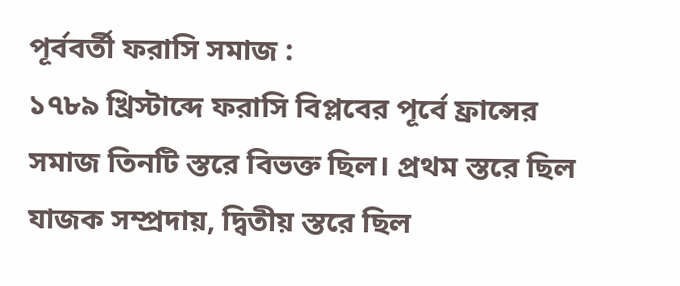পূর্ববর্তী ফরাসি সমাজ :
১৭৮৯ খ্রিস্টাব্দে ফরাসি বিপ্লবের পূর্বে ফ্রান্সের সমাজ তিনটি স্তরে বিভক্ত ছিল। প্রথম স্তরে ছিল যাজক সম্প্রদায়, দ্বিতীয় স্তরে ছিল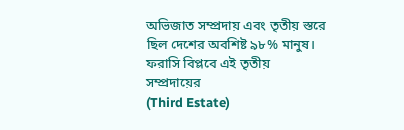অভিজাত সম্প্রদায় এবং তৃতীয় স্তরে ছিল দেশের অবশিষ্ট ৯৮% মানুষ। ফরাসি বিপ্লবে এই তৃতীয় সম্প্রদায়ের
(Third Estate)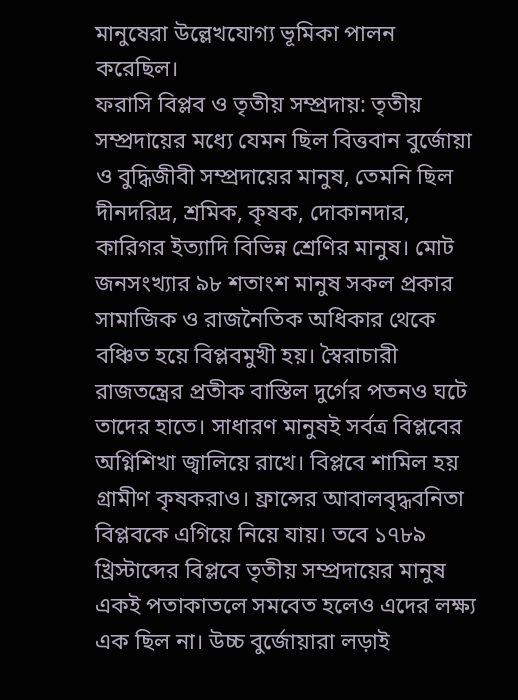মানুষেরা উল্লেখযোগ্য ভূমিকা পালন করেছিল।
ফরাসি বিপ্লব ও তৃতীয় সম্প্রদায়: তৃতীয় সম্প্রদায়ের মধ্যে যেমন ছিল বিত্তবান বুর্জোয়া ও বুদ্ধিজীবী সম্প্রদায়ের মানুষ, তেমনি ছিল দীনদরিদ্র, শ্রমিক, কৃষক, দোকানদার, কারিগর ইত্যাদি বিভিন্ন শ্রেণির মানুষ। মোট জনসংখ্যার ৯৮ শতাংশ মানুষ সকল প্রকার সামাজিক ও রাজনৈতিক অধিকার থেকে বঞ্চিত হয়ে বিপ্লবমুখী হয়। স্বৈরাচারী রাজতন্ত্রের প্রতীক বাস্তিল দুর্গের পতনও ঘটে তাদের হাতে। সাধারণ মানুষই সর্বত্র বিপ্লবের অগ্নিশিখা জ্বালিয়ে রাখে। বিপ্লবে শামিল হয় গ্রামীণ কৃষকরাও। ফ্রান্সের আবালবৃদ্ধবনিতা বিপ্লবকে এগিয়ে নিয়ে যায়। তবে ১৭৮৯ খ্রিস্টাব্দের বিপ্লবে তৃতীয় সম্প্রদায়ের মানুষ একই পতাকাতলে সমবেত হলেও এদের লক্ষ্য এক ছিল না। উচ্চ বুর্জোয়ারা লড়াই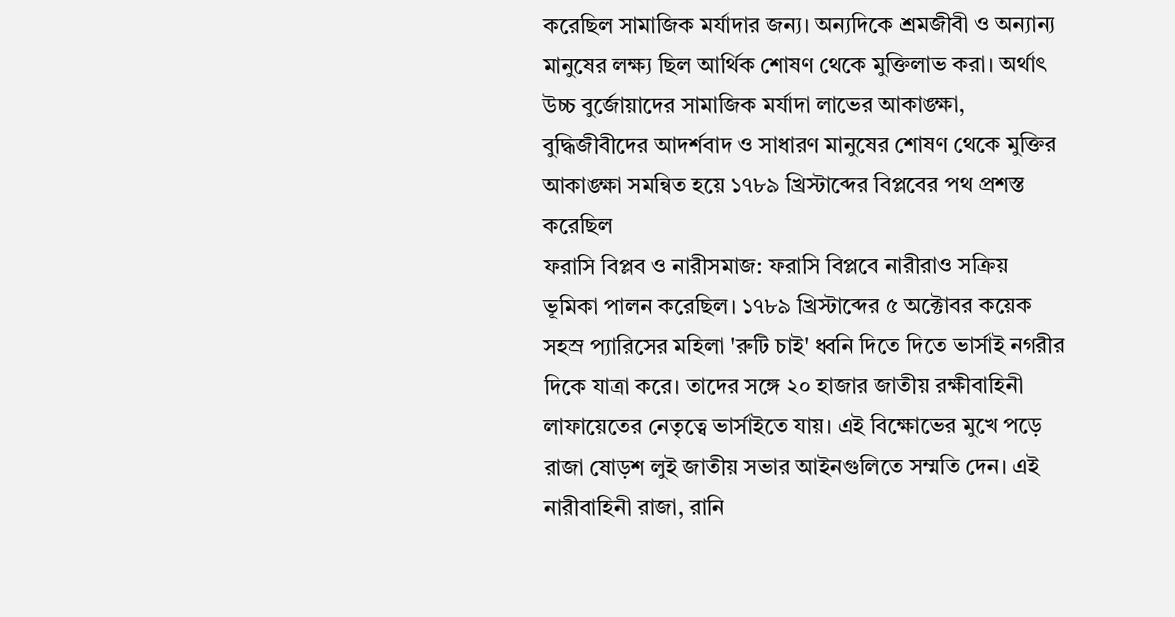করেছিল সামাজিক মর্যাদার জন্য। অন্যদিকে শ্রমজীবী ও অন্যান্য মানুষের লক্ষ্য ছিল আর্থিক শোষণ থেকে মুক্তিলাভ করা। অর্থাৎ উচ্চ বুর্জোয়াদের সামাজিক মর্যাদা লাভের আকাঙ্ক্ষা, বুদ্ধিজীবীদের আদর্শবাদ ও সাধারণ মানুষের শোষণ থেকে মুক্তির আকাঙ্ক্ষা সমন্বিত হয়ে ১৭৮৯ খ্রিস্টাব্দের বিপ্লবের পথ প্রশস্ত করেছিল
ফরাসি বিপ্লব ও নারীসমাজ: ফরাসি বিপ্লবে নারীরাও সক্রিয় ভূমিকা পালন করেছিল। ১৭৮৯ খ্রিস্টাব্দের ৫ অক্টোবর কয়েক সহস্র প্যারিসের মহিলা 'রুটি চাই' ধ্বনি দিতে দিতে ভার্সাই নগরীর দিকে যাত্রা করে। তাদের সঙ্গে ২০ হাজার জাতীয় রক্ষীবাহিনী লাফায়েতের নেতৃত্বে ভার্সাইতে যায়। এই বিক্ষোভের মুখে পড়ে রাজা ষোড়শ লুই জাতীয় সভার আইনগুলিতে সম্মতি দেন। এই নারীবাহিনী রাজা, রানি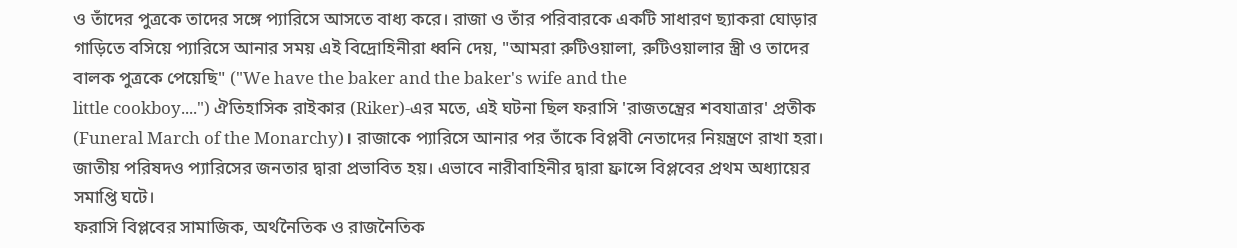ও তাঁদের পুত্রকে তাদের সঙ্গে প্যারিসে আসতে বাধ্য করে। রাজা ও তাঁর পরিবারকে একটি সাধারণ ছ্যাকরা ঘোড়ার গাড়িতে বসিয়ে প্যারিসে আনার সময় এই বিদ্রোহিনীরা ধ্বনি দেয়, "আমরা রুটিওয়ালা, রুটিওয়ালার স্ত্রী ও তাদের বালক পুত্রকে পেয়েছি" ("We have the baker and the baker's wife and the
little cookboy....") ঐতিহাসিক রাইকার (Riker)-এর মতে, এই ঘটনা ছিল ফরাসি 'রাজতন্ত্রের শবযাত্রার' প্রতীক (Funeral March of the Monarchy)। রাজাকে প্যারিসে আনার পর তাঁকে বিপ্লবী নেতাদের নিয়ন্ত্রণে রাখা হরা। জাতীয় পরিষদও প্যারিসের জনতার দ্বারা প্রভাবিত হয়। এভাবে নারীবাহিনীর দ্বারা ফ্রান্সে বিপ্লবের প্রথম অধ্যায়ের সমাপ্তি ঘটে।
ফরাসি বিপ্লবের সামাজিক, অর্থনৈতিক ও রাজনৈতিক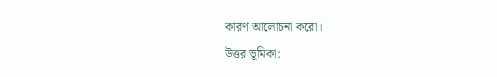কারণ আলোচনা করো।
উত্তর ভূমিকা: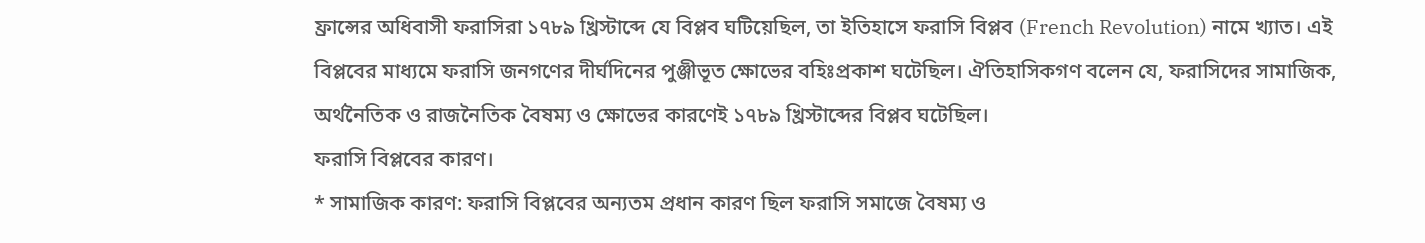ফ্রান্সের অধিবাসী ফরাসিরা ১৭৮৯ খ্রিস্টাব্দে যে বিপ্লব ঘটিয়েছিল, তা ইতিহাসে ফরাসি বিপ্লব (French Revolution) নামে খ্যাত। এই বিপ্লবের মাধ্যমে ফরাসি জনগণের দীর্ঘদিনের পুঞ্জীভূত ক্ষোভের বহিঃপ্রকাশ ঘটেছিল। ঐতিহাসিকগণ বলেন যে, ফরাসিদের সামাজিক, অর্থনৈতিক ও রাজনৈতিক বৈষম্য ও ক্ষোভের কারণেই ১৭৮৯ খ্রিস্টাব্দের বিপ্লব ঘটেছিল।
ফরাসি বিপ্লবের কারণ।
* সামাজিক কারণ: ফরাসি বিপ্লবের অন্যতম প্রধান কারণ ছিল ফরাসি সমাজে বৈষম্য ও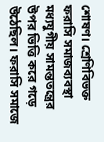শোষণ। শ্রেণিবিভক্ত ফরাসি সমাজব্যবস্থা মধ্যযুগীয় সামন্ততন্ত্রের উপর ভিত্তি করে গড়ে উঠেছিল। ফরাসি সমাজে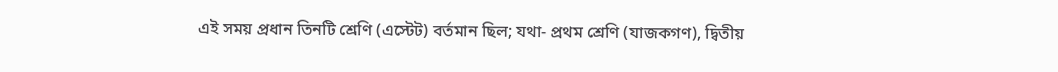এই সময় প্রধান তিনটি শ্রেণি (এস্টেট) বর্তমান ছিল; যথা- প্রথম শ্রেণি (যাজকগণ), দ্বিতীয়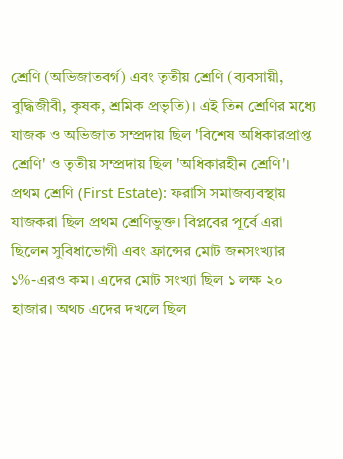শ্রেণি (অভিজাতবর্গ) এবং তৃতীয় শ্রেণি (ব্যবসায়ী, বুদ্ধিজীবী, কৃষক, শ্রমিক প্রভৃতি)। এই তিন শ্রেণির মধ্যে যাজক ও অভিজাত সম্প্রদায় ছিল 'বিশেষ অধিকারপ্রাপ্ত শ্রেণি' ও তৃতীয় সম্প্রদায় ছিল 'অধিকারহীন শ্রেণি'।
প্রথম শ্রেণি (First Estate): ফরাসি সমাজব্যবস্থায় যাজকরা ছিল প্রথম শ্রেণিভুক্ত। বিপ্লবের পূর্বে এরা ছিলেন সুবিধাভোগী এবং ফ্রান্সের মোট জনসংখ্যার ১%-এরও কম। এদের মোট সংখ্যা ছিল ১ লক্ষ ২০ হাজার। অথচ এদের দখলে ছিল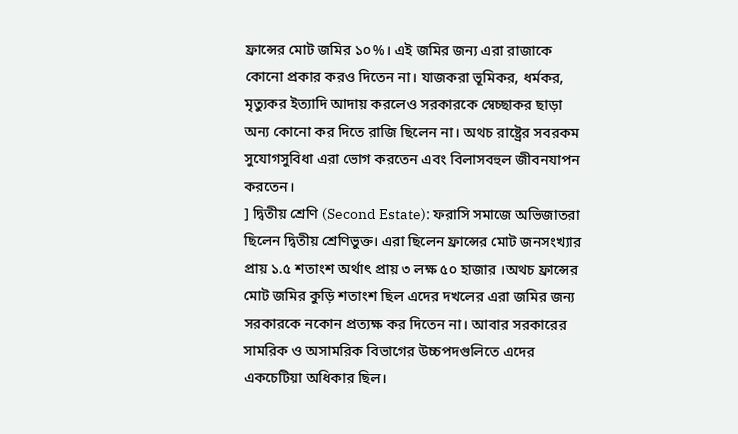ফ্রান্সের মোট জমির ১০%। এই জমির জন্য এরা রাজাকে কোনো প্রকার করও দিতেন না। যাজকরা ভূমিকর, ধর্মকর, মৃত্যুকর ইত্যাদি আদায় করলেও সরকারকে স্বেচ্ছাকর ছাড়া অন্য কোনো কর দিতে রাজি ছিলেন না। অথচ রাষ্ট্রের সবরকম সুযোগসুবিধা এরা ভোগ করতেন এবং বিলাসবহুল জীবনযাপন করতেন।
] দ্বিতীয় শ্রেণি (Second Estate): ফরাসি সমাজে অভিজাতরা ছিলেন দ্বিতীয় শ্রেণিভুক্ত। এরা ছিলেন ফ্রান্সের মোট জনসংখ্যার প্রায় ১.৫ শতাংশ অর্থাৎ প্রায় ৩ লক্ষ ৫০ হাজার ।অথচ ফ্রান্সের মোট জমির কুড়ি শতাংশ ছিল এদের দখলের এরা জমির জন্য সরকারকে নকোন প্রত্যক্ষ কর দিতেন না। আবার সরকারের সামরিক ও অসামরিক বিভাগের উচ্চপদগুলিতে এদের একচেটিয়া অধিকার ছিল।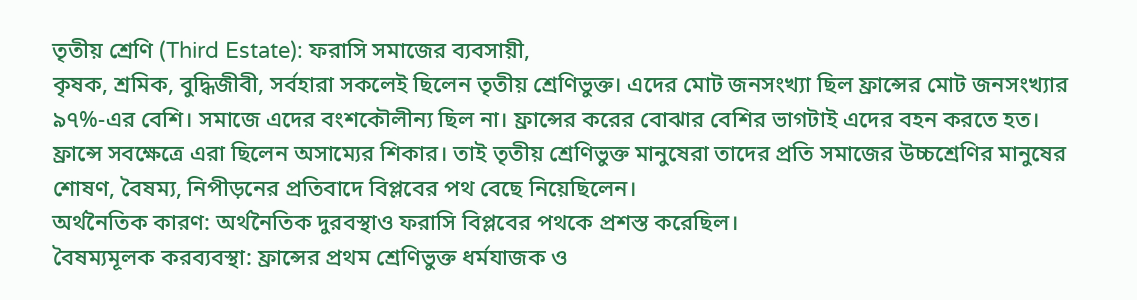তৃতীয় শ্রেণি (Third Estate): ফরাসি সমাজের ব্যবসায়ী,
কৃষক, শ্রমিক, বুদ্ধিজীবী, সর্বহারা সকলেই ছিলেন তৃতীয় শ্রেণিভুক্ত। এদের মোট জনসংখ্যা ছিল ফ্রান্সের মোট জনসংখ্যার ৯৭%-এর বেশি। সমাজে এদের বংশকৌলীন্য ছিল না। ফ্রান্সের করের বোঝার বেশির ভাগটাই এদের বহন করতে হত। ফ্রান্সে সবক্ষেত্রে এরা ছিলেন অসাম্যের শিকার। তাই তৃতীয় শ্রেণিভুক্ত মানুষেরা তাদের প্রতি সমাজের উচ্চশ্রেণির মানুষের শোষণ, বৈষম্য, নিপীড়নের প্রতিবাদে বিপ্লবের পথ বেছে নিয়েছিলেন।
অর্থনৈতিক কারণ: অর্থনৈতিক দুরবস্থাও ফরাসি বিপ্লবের পথকে প্রশস্ত করেছিল।
বৈষম্যমূলক করব্যবস্থা: ফ্রান্সের প্রথম শ্রেণিভুক্ত ধর্মযাজক ও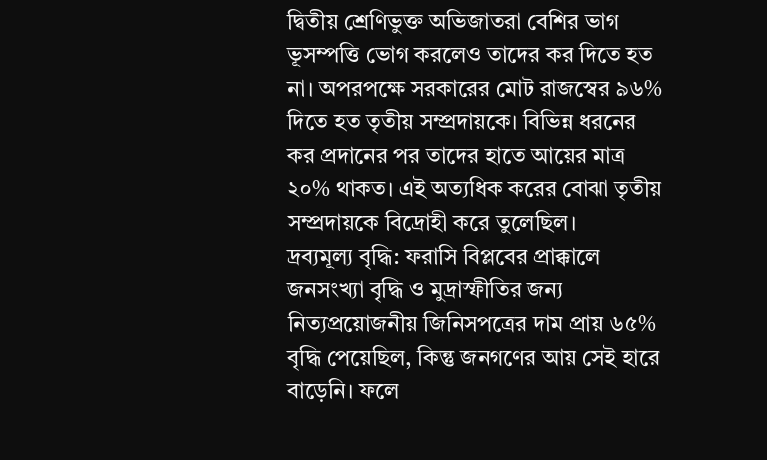দ্বিতীয় শ্রেণিভুক্ত অভিজাতরা বেশির ভাগ ভূসম্পত্তি ভোগ করলেও তাদের কর দিতে হত না। অপরপক্ষে সরকারের মোট রাজস্বের ৯৬% দিতে হত তৃতীয় সম্প্রদায়কে। বিভিন্ন ধরনের কর প্রদানের পর তাদের হাতে আয়ের মাত্র ২০% থাকত। এই অত্যধিক করের বোঝা তৃতীয় সম্প্রদায়কে বিদ্রোহী করে তুলেছিল।
দ্রব্যমূল্য বৃদ্ধি: ফরাসি বিপ্লবের প্রাক্কালে জনসংখ্যা বৃদ্ধি ও মুদ্রাস্ফীতির জন্য নিত্যপ্রয়োজনীয় জিনিসপত্রের দাম প্রায় ৬৫% বৃদ্ধি পেয়েছিল, কিন্তু জনগণের আয় সেই হারে বাড়েনি। ফলে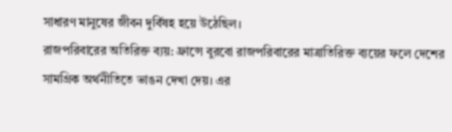সাধারণ মানুষের জীবন দুর্বিষহ হয়ে উঠেছিল।
রাজপরিবারের অতিরিক্ত ব্যয়: ফ্রান্সে বুরবো রাজপরিবারের মাত্রাতিরিক্ত ব্যয়ের ফলে দেশের সামগ্রিক অর্থনীতিতে ভাঙন দেখা দেয়। এর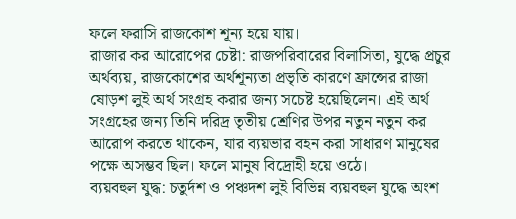ফলে ফরাসি রাজকোশ শূন্য হয়ে যায়।
রাজার কর আরোপের চেষ্টা: রাজপরিবারের বিলাসিতা, যুদ্ধে প্রচুর অর্থব্যয়, রাজকোশের অর্থশূন্যতা প্রভৃতি কারণে ফ্রান্সের রাজা ষোড়শ লুই অর্থ সংগ্রহ করার জন্য সচেষ্ট হয়েছিলেন। এই অর্থ সংগ্রহের জন্য তিনি দরিদ্র তৃতীয় শ্রেণির উপর নতুন নতুন কর আরোপ করতে থাকেন, যার ব্যয়ভার বহন করা সাধারণ মানুষের পক্ষে অসম্ভব ছিল। ফলে মানুষ বিদ্রোহী হয়ে ওঠে।
ব্যয়বহুল যুদ্ধ: চতুর্দশ ও পঞ্চদশ লুই বিভিন্ন ব্যয়বহুল যুদ্ধে অংশ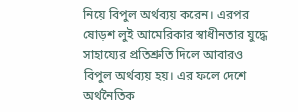নিয়ে বিপুল অর্থব্যয় করেন। এরপর ষোড়শ লুই আমেরিকার স্বাধীনতার যুদ্ধে সাহায্যের প্রতিশ্রুতি দিলে আবারও বিপুল অর্থব্যয় হয়। এর ফলে দেশে অর্থনৈতিক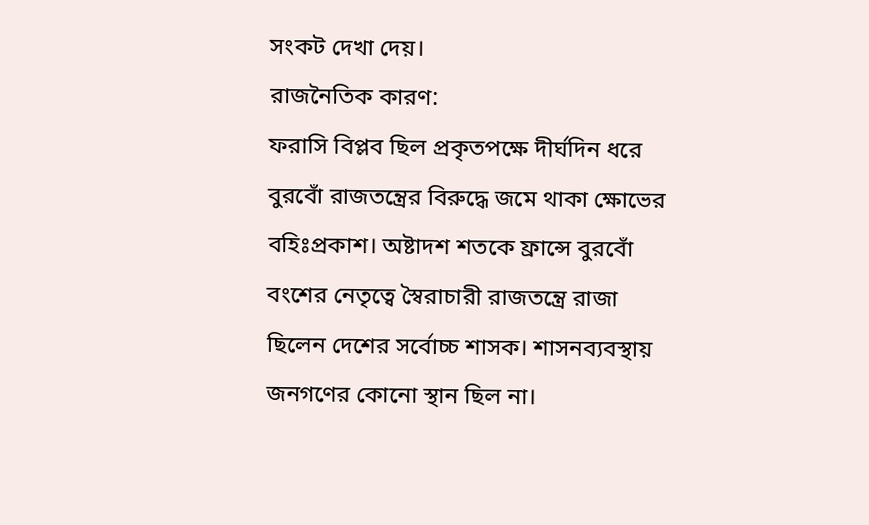সংকট দেখা দেয়।
রাজনৈতিক কারণ:
ফরাসি বিপ্লব ছিল প্রকৃতপক্ষে দীর্ঘদিন ধরে বুরবোঁ রাজতন্ত্রের বিরুদ্ধে জমে থাকা ক্ষোভের বহিঃপ্রকাশ। অষ্টাদশ শতকে ফ্রান্সে বুরবোঁ বংশের নেতৃত্বে স্বৈরাচারী রাজতন্ত্রে রাজা ছিলেন দেশের সর্বোচ্চ শাসক। শাসনব্যবস্থায় জনগণের কোনো স্থান ছিল না।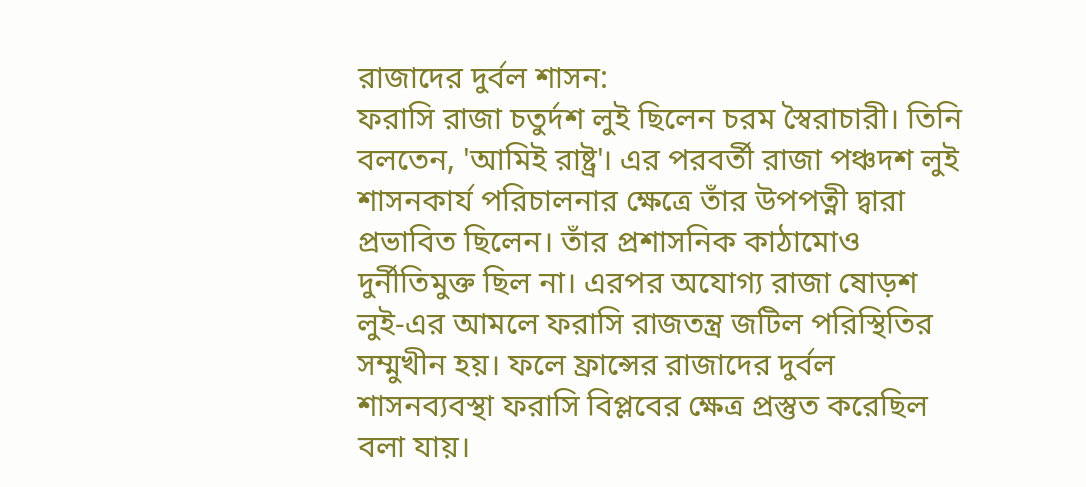রাজাদের দুর্বল শাসন:
ফরাসি রাজা চতুর্দশ লুই ছিলেন চরম স্বৈরাচারী। তিনি বলতেন, 'আমিই রাষ্ট্র'। এর পরবর্তী রাজা পঞ্চদশ লুই শাসনকার্য পরিচালনার ক্ষেত্রে তাঁর উপপত্নী দ্বারা প্রভাবিত ছিলেন। তাঁর প্রশাসনিক কাঠামোও দুর্নীতিমুক্ত ছিল না। এরপর অযোগ্য রাজা ষোড়শ লুই-এর আমলে ফরাসি রাজতন্ত্র জটিল পরিস্থিতির সম্মুখীন হয়। ফলে ফ্রান্সের রাজাদের দুর্বল শাসনব্যবস্থা ফরাসি বিপ্লবের ক্ষেত্র প্রস্তুত করেছিল বলা যায়।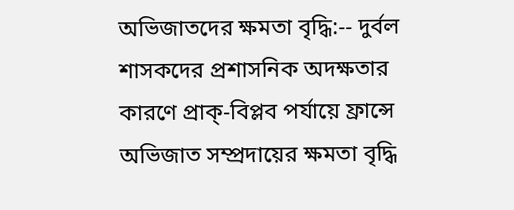অভিজাতদের ক্ষমতা বৃদ্ধি:-- দুর্বল শাসকদের প্রশাসনিক অদক্ষতার কারণে প্রাক্-বিপ্লব পর্যায়ে ফ্রান্সে অভিজাত সম্প্রদায়ের ক্ষমতা বৃদ্ধি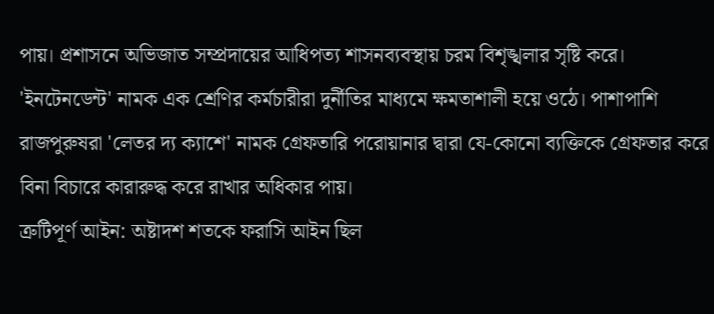পায়। প্রশাসনে অভিজাত সম্প্রদায়ের আধিপত্য শাসনব্যবস্থায় চরম বিশৃঙ্খলার সৃষ্টি করে। 'ইনটেনডেন্ট' নামক এক শ্রেণির কর্মচারীরা দুর্নীতির মাধ্যমে ক্ষমতাশালী হয়ে ওঠে। পাশাপাশি রাজপুরুষরা 'লেতর দ্য ক্যাশে' নামক গ্রেফতারি পরোয়ানার দ্বারা যে-কোনো ব্যক্তিকে গ্রেফতার করে বিনা বিচারে কারারুদ্ধ করে রাখার অধিকার পায়।
ত্রুটিপূর্ণ আইন: অষ্টাদশ শতকে ফরাসি আইন ছিল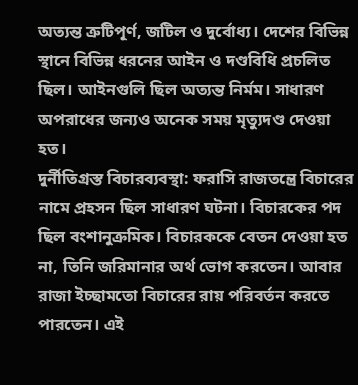অত্যন্ত ত্রুটিপূর্ণ, জটিল ও দুর্বোধ্য। দেশের বিভিন্ন স্থানে বিভিন্ন ধরনের আইন ও দণ্ডবিধি প্রচলিত ছিল। আইনগুলি ছিল অত্যন্ত নির্মম। সাধারণ অপরাধের জন্যও অনেক সময় মৃত্যুদণ্ড দেওয়া হত।
দুর্নীতিগ্রস্ত বিচারব্যবস্থা: ফরাসি রাজতন্ত্রে বিচারের নামে প্রহসন ছিল সাধারণ ঘটনা। বিচারকের পদ ছিল বংশানুক্রমিক। বিচারককে বেতন দেওয়া হত না, তিনি জরিমানার অর্থ ভোগ করতেন। আবার রাজা ইচ্ছামতো বিচারের রায় পরিবর্তন করতে পারতেন। এই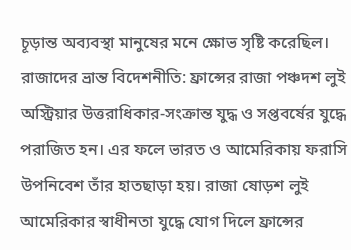চূড়ান্ত অব্যবস্থা মানুষের মনে ক্ষোভ সৃষ্টি করেছিল।
রাজাদের ভ্রান্ত বিদেশনীতি: ফ্রান্সের রাজা পঞ্চদশ লুই অস্ট্রিয়ার উত্তরাধিকার-সংক্রান্ত যুদ্ধ ও সপ্তবর্ষের যুদ্ধে পরাজিত হন। এর ফলে ভারত ও আমেরিকায় ফরাসি উপনিবেশ তাঁর হাতছাড়া হয়। রাজা ষোড়শ লুই আমেরিকার স্বাধীনতা যুদ্ধে যোগ দিলে ফ্রান্সের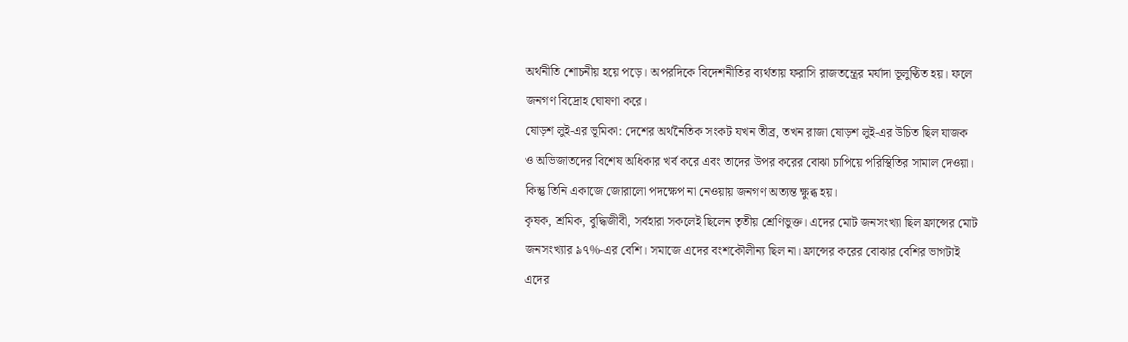অর্থনীতি শোচনীয় হয়ে পড়ে। অপরদিকে বিদেশনীতির ব্যর্থতায় ফরাসি রাজতন্ত্রের মর্যাদা ভূলুণ্ঠিত হয়। ফলে জনগণ বিদ্রোহ ঘোষণা করে।
ষোড়শ লুই-এর ভূমিকা: দেশের অর্থনৈতিক সংকট যখন তীব্র, তখন রাজা ষোড়শ লুই-এর উচিত ছিল যাজক ও অভিজাতদের বিশেষ অধিকার খর্ব করে এবং তাদের উপর করের বোঝা চাপিয়ে পরিস্থিতির সামাল দেওয়া। কিন্তু তিনি একাজে জোরালো পদক্ষেপ না নেওয়ায় জনগণ অত্যন্ত ক্ষুব্ধ হয়।
কৃষক, শ্রমিক, বুদ্ধিজীবী, সর্বহারা সকলেই ছিলেন তৃতীয় শ্রেণিভুক্ত। এদের মোট জনসংখ্যা ছিল ফ্রান্সের মোট জনসংখ্যার ৯৭%-এর বেশি। সমাজে এদের বংশকৌলীন্য ছিল না। ফ্রান্সের করের বোঝার বেশির ভাগটাই এদের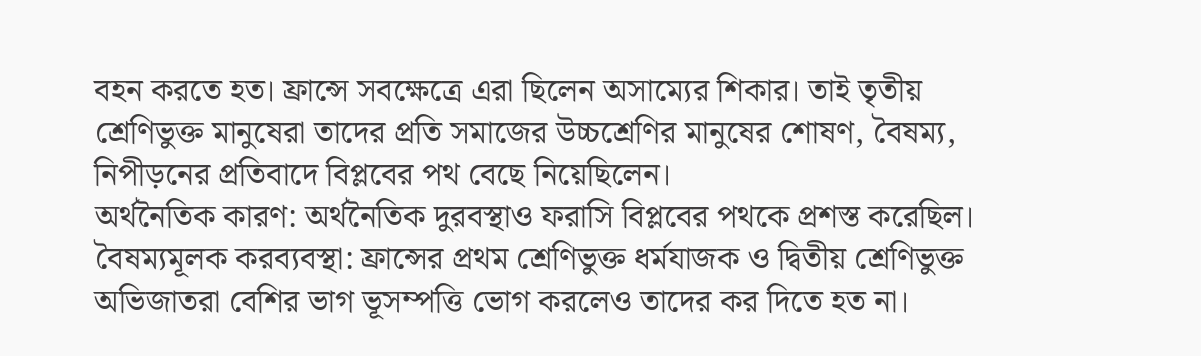বহন করতে হত। ফ্রান্সে সবক্ষেত্রে এরা ছিলেন অসাম্যের শিকার। তাই তৃতীয় শ্রেণিভুক্ত মানুষেরা তাদের প্রতি সমাজের উচ্চশ্রেণির মানুষের শোষণ, বৈষম্য, নিপীড়নের প্রতিবাদে বিপ্লবের পথ বেছে নিয়েছিলেন।
অর্থনৈতিক কারণ: অর্থনৈতিক দুরবস্থাও ফরাসি বিপ্লবের পথকে প্রশস্ত করেছিল।
বৈষম্যমূলক করব্যবস্থা: ফ্রান্সের প্রথম শ্রেণিভুক্ত ধর্মযাজক ও দ্বিতীয় শ্রেণিভুক্ত অভিজাতরা বেশির ভাগ ভূসম্পত্তি ভোগ করলেও তাদের কর দিতে হত না।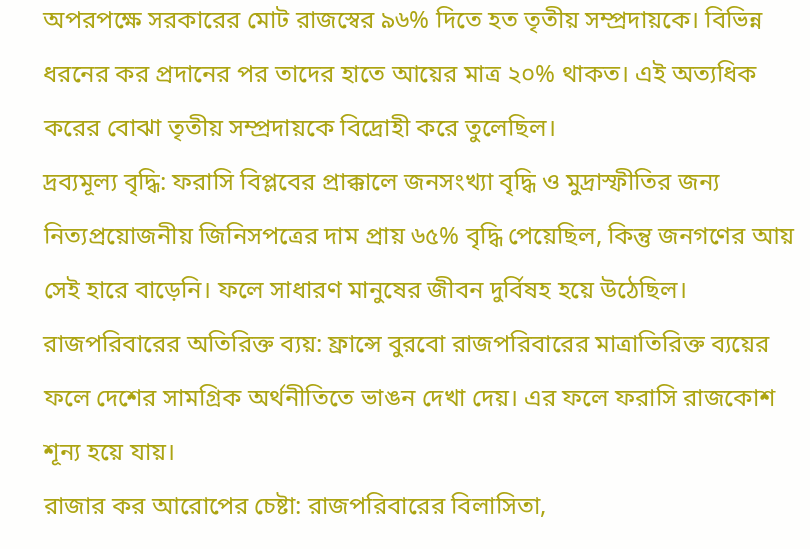অপরপক্ষে সরকারের মোট রাজস্বের ৯৬% দিতে হত তৃতীয় সম্প্রদায়কে। বিভিন্ন ধরনের কর প্রদানের পর তাদের হাতে আয়ের মাত্র ২০% থাকত। এই অত্যধিক করের বোঝা তৃতীয় সম্প্রদায়কে বিদ্রোহী করে তুলেছিল।
দ্রব্যমূল্য বৃদ্ধি: ফরাসি বিপ্লবের প্রাক্কালে জনসংখ্যা বৃদ্ধি ও মুদ্রাস্ফীতির জন্য নিত্যপ্রয়োজনীয় জিনিসপত্রের দাম প্রায় ৬৫% বৃদ্ধি পেয়েছিল, কিন্তু জনগণের আয় সেই হারে বাড়েনি। ফলে সাধারণ মানুষের জীবন দুর্বিষহ হয়ে উঠেছিল।
রাজপরিবারের অতিরিক্ত ব্যয়: ফ্রান্সে বুরবো রাজপরিবারের মাত্রাতিরিক্ত ব্যয়ের ফলে দেশের সামগ্রিক অর্থনীতিতে ভাঙন দেখা দেয়। এর ফলে ফরাসি রাজকোশ শূন্য হয়ে যায়।
রাজার কর আরোপের চেষ্টা: রাজপরিবারের বিলাসিতা,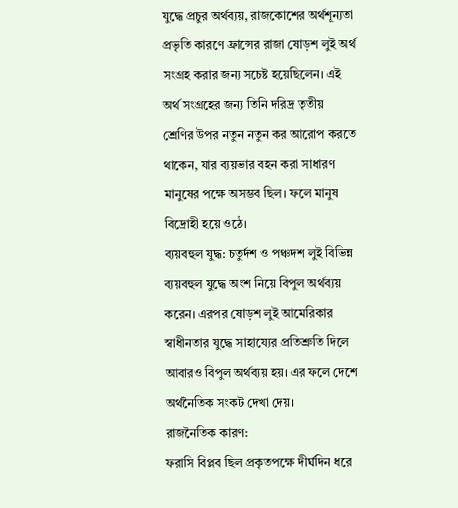যুদ্ধে প্রচুর অর্থব্যয়, রাজকোশের অর্থশূন্যতা প্রভৃতি কারণে ফ্রান্সের রাজা ষোড়শ লুই অর্থ সংগ্রহ করার জন্য সচেষ্ট হয়েছিলেন। এই অর্থ সংগ্রহের জন্য তিনি দরিদ্র তৃতীয় শ্রেণির উপর নতুন নতুন কর আরোপ করতে থাকেন, যার ব্যয়ভার বহন করা সাধারণ মানুষের পক্ষে অসম্ভব ছিল। ফলে মানুষ বিদ্রোহী হয়ে ওঠে।
ব্যয়বহুল যুদ্ধ: চতুর্দশ ও পঞ্চদশ লুই বিভিন্ন ব্যয়বহুল যুদ্ধে অংশ নিয়ে বিপুল অর্থব্যয় করেন। এরপর ষোড়শ লুই আমেরিকার স্বাধীনতার যুদ্ধে সাহায্যের প্রতিশ্রুতি দিলে আবারও বিপুল অর্থব্যয় হয়। এর ফলে দেশে অর্থনৈতিক সংকট দেখা দেয়।
রাজনৈতিক কারণ:
ফরাসি বিপ্লব ছিল প্রকৃতপক্ষে দীর্ঘদিন ধরে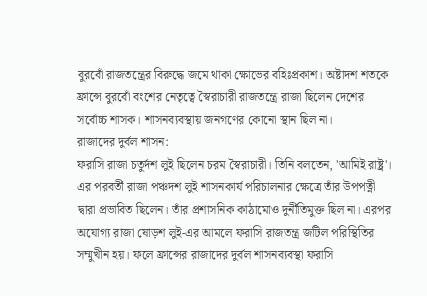বুরবোঁ রাজতন্ত্রের বিরুদ্ধে জমে থাকা ক্ষোভের বহিঃপ্রকাশ। অষ্টাদশ শতকে ফ্রান্সে বুরবোঁ বংশের নেতৃত্বে স্বৈরাচারী রাজতন্ত্রে রাজা ছিলেন দেশের সর্বোচ্চ শাসক। শাসনব্যবস্থায় জনগণের কোনো স্থান ছিল না।
রাজাদের দুর্বল শাসন:
ফরাসি রাজা চতুর্দশ লুই ছিলেন চরম স্বৈরাচারী। তিনি বলতেন, 'আমিই রাষ্ট্র'। এর পরবর্তী রাজা পঞ্চদশ লুই শাসনকার্য পরিচালনার ক্ষেত্রে তাঁর উপপত্নী দ্বারা প্রভাবিত ছিলেন। তাঁর প্রশাসনিক কাঠামোও দুর্নীতিমুক্ত ছিল না। এরপর অযোগ্য রাজা ষোড়শ লুই-এর আমলে ফরাসি রাজতন্ত্র জটিল পরিস্থিতির সম্মুখীন হয়। ফলে ফ্রান্সের রাজাদের দুর্বল শাসনব্যবস্থা ফরাসি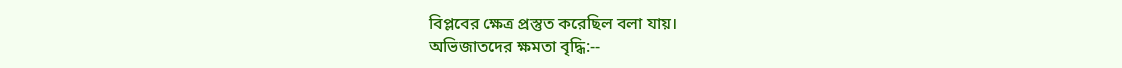বিপ্লবের ক্ষেত্র প্রস্তুত করেছিল বলা যায়।
অভিজাতদের ক্ষমতা বৃদ্ধি:--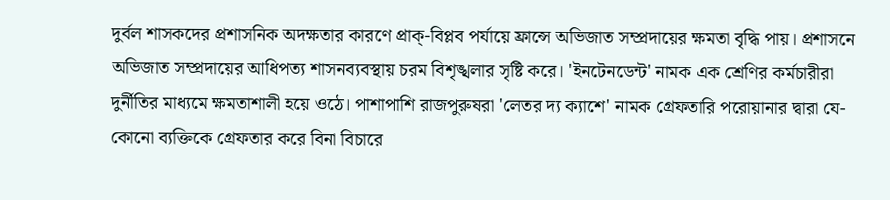দুর্বল শাসকদের প্রশাসনিক অদক্ষতার কারণে প্রাক্-বিপ্লব পর্যায়ে ফ্রান্সে অভিজাত সম্প্রদায়ের ক্ষমতা বৃদ্ধি পায়। প্রশাসনে অভিজাত সম্প্রদায়ের আধিপত্য শাসনব্যবস্থায় চরম বিশৃঙ্খলার সৃষ্টি করে। 'ইনটেনডেন্ট' নামক এক শ্রেণির কর্মচারীরা দুর্নীতির মাধ্যমে ক্ষমতাশালী হয়ে ওঠে। পাশাপাশি রাজপুরুষরা 'লেতর দ্য ক্যাশে' নামক গ্রেফতারি পরোয়ানার দ্বারা যে-কোনো ব্যক্তিকে গ্রেফতার করে বিনা বিচারে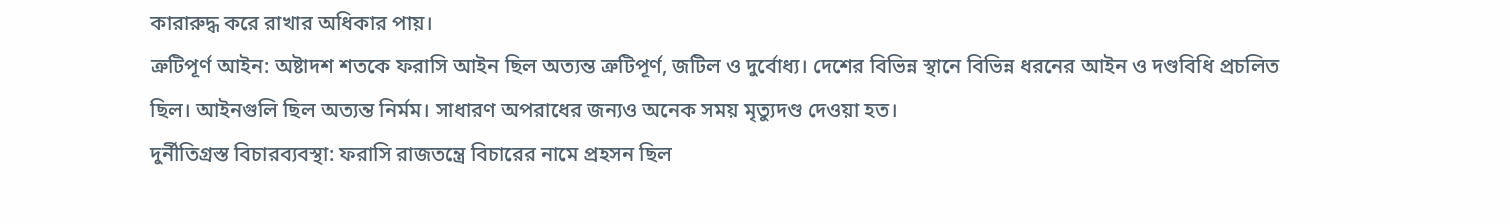কারারুদ্ধ করে রাখার অধিকার পায়।
ত্রুটিপূর্ণ আইন: অষ্টাদশ শতকে ফরাসি আইন ছিল অত্যন্ত ত্রুটিপূর্ণ, জটিল ও দুর্বোধ্য। দেশের বিভিন্ন স্থানে বিভিন্ন ধরনের আইন ও দণ্ডবিধি প্রচলিত ছিল। আইনগুলি ছিল অত্যন্ত নির্মম। সাধারণ অপরাধের জন্যও অনেক সময় মৃত্যুদণ্ড দেওয়া হত।
দুর্নীতিগ্রস্ত বিচারব্যবস্থা: ফরাসি রাজতন্ত্রে বিচারের নামে প্রহসন ছিল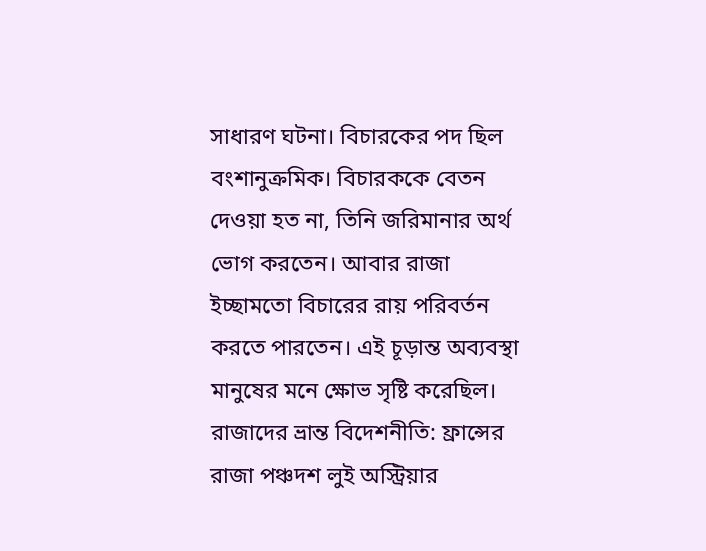সাধারণ ঘটনা। বিচারকের পদ ছিল বংশানুক্রমিক। বিচারককে বেতন দেওয়া হত না, তিনি জরিমানার অর্থ ভোগ করতেন। আবার রাজা ইচ্ছামতো বিচারের রায় পরিবর্তন করতে পারতেন। এই চূড়ান্ত অব্যবস্থা মানুষের মনে ক্ষোভ সৃষ্টি করেছিল।
রাজাদের ভ্রান্ত বিদেশনীতি: ফ্রান্সের রাজা পঞ্চদশ লুই অস্ট্রিয়ার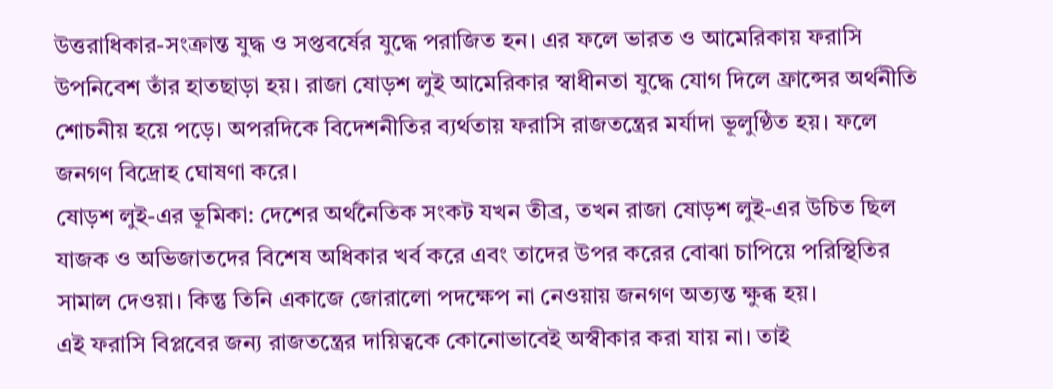উত্তরাধিকার-সংক্রান্ত যুদ্ধ ও সপ্তবর্ষের যুদ্ধে পরাজিত হন। এর ফলে ভারত ও আমেরিকায় ফরাসি উপনিবেশ তাঁর হাতছাড়া হয়। রাজা ষোড়শ লুই আমেরিকার স্বাধীনতা যুদ্ধে যোগ দিলে ফ্রান্সের অর্থনীতি শোচনীয় হয়ে পড়ে। অপরদিকে বিদেশনীতির ব্যর্থতায় ফরাসি রাজতন্ত্রের মর্যাদা ভূলুণ্ঠিত হয়। ফলে জনগণ বিদ্রোহ ঘোষণা করে।
ষোড়শ লুই-এর ভূমিকা: দেশের অর্থনৈতিক সংকট যখন তীব্র, তখন রাজা ষোড়শ লুই-এর উচিত ছিল যাজক ও অভিজাতদের বিশেষ অধিকার খর্ব করে এবং তাদের উপর করের বোঝা চাপিয়ে পরিস্থিতির সামাল দেওয়া। কিন্তু তিনি একাজে জোরালো পদক্ষেপ না নেওয়ায় জনগণ অত্যন্ত ক্ষুব্ধ হয়।
এই ফরাসি বিপ্লবের জন্য রাজতন্ত্রের দায়িত্বকে কোনোভাবেই অস্বীকার করা যায় না। তাই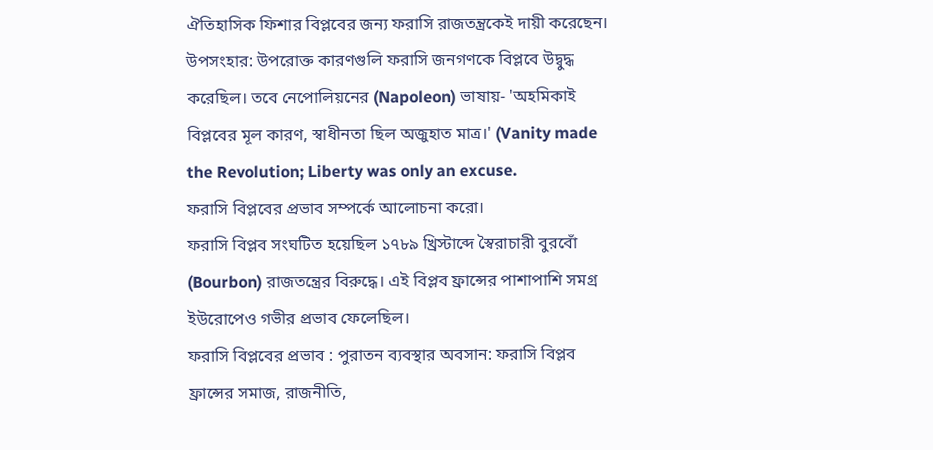ঐতিহাসিক ফিশার বিপ্লবের জন্য ফরাসি রাজতন্ত্রকেই দায়ী করেছেন।
উপসংহার: উপরোক্ত কারণগুলি ফরাসি জনগণকে বিপ্লবে উদ্বুদ্ধ করেছিল। তবে নেপোলিয়নের (Napoleon) ভাষায়- 'অহমিকাই
বিপ্লবের মূল কারণ, স্বাধীনতা ছিল অজুহাত মাত্র।' (Vanity made the Revolution; Liberty was only an excuse.
ফরাসি বিপ্লবের প্রভাব সম্পর্কে আলোচনা করো।
ফরাসি বিপ্লব সংঘটিত হয়েছিল ১৭৮৯ খ্রিস্টাব্দে স্বৈরাচারী বুরবোঁ (Bourbon) রাজতন্ত্রের বিরুদ্ধে। এই বিপ্লব ফ্রান্সের পাশাপাশি সমগ্র ইউরোপেও গভীর প্রভাব ফেলেছিল।
ফরাসি বিপ্লবের প্রভাব : পুরাতন ব্যবস্থার অবসান: ফরাসি বিপ্লব ফ্রান্সের সমাজ, রাজনীতি,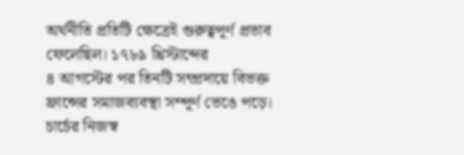অর্থনীতি প্রতিটি ক্ষেত্রেই গুরুত্বপূর্ণ প্রভাব ফেলেছিল। ১৭৮৯ খ্রিস্টাব্দের
৪ আগস্টের পর তিনটি সম্প্রদায়ে বিভক্ত ফ্রান্সের সমাজব্যবস্থা সম্পূর্ণ ভেঙে পড়ে। চার্চের নিজস্ব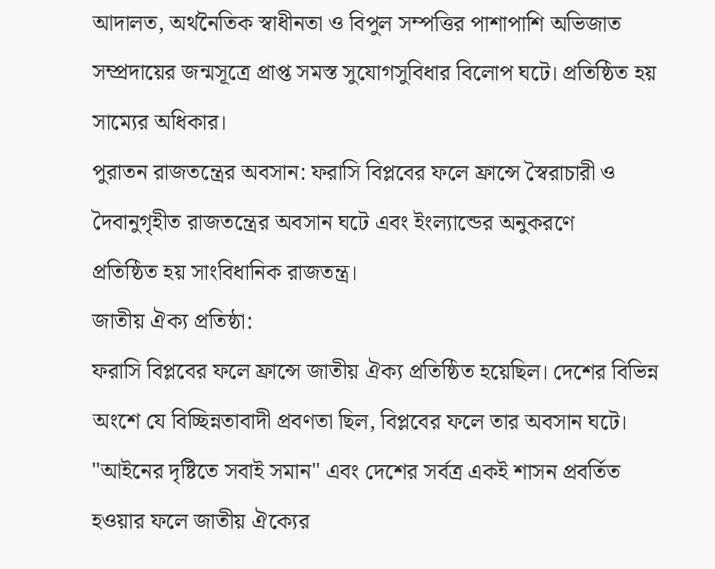আদালত, অর্থনৈতিক স্বাধীনতা ও বিপুল সম্পত্তির পাশাপাশি অভিজাত সম্প্রদায়ের জন্মসূত্রে প্রাপ্ত সমস্ত সুযোগসুবিধার বিলোপ ঘটে। প্রতিষ্ঠিত হয় সাম্যের অধিকার।
পুরাতন রাজতন্ত্রের অবসান: ফরাসি বিপ্লবের ফলে ফ্রান্সে স্বৈরাচারী ও দৈবানুগৃহীত রাজতন্ত্রের অবসান ঘটে এবং ইংল্যান্ডের অনুকরণে
প্রতিষ্ঠিত হয় সাংবিধানিক রাজতন্ত্র।
জাতীয় ঐক্য প্রতিষ্ঠা:
ফরাসি বিপ্লবের ফলে ফ্রান্সে জাতীয় ঐক্য প্রতিষ্ঠিত হয়েছিল। দেশের বিভিন্ন অংশে যে বিচ্ছিন্নতাবাদী প্রবণতা ছিল, বিপ্লবের ফলে তার অবসান ঘটে। "আইনের দৃষ্টিতে সবাই সমান" এবং দেশের সর্বত্র একই শাসন প্রবর্তিত হওয়ার ফলে জাতীয় ঐক্যের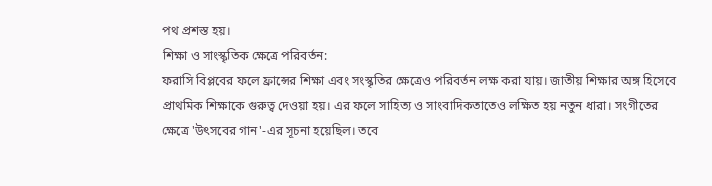পথ প্রশস্ত হয়।
শিক্ষা ও সাংস্কৃতিক ক্ষেত্রে পরিবর্তন:
ফরাসি বিপ্লবের ফলে ফ্রান্সের শিক্ষা এবং সংস্কৃতির ক্ষেত্রেও পরিবর্তন লক্ষ করা যায়। জাতীয় শিক্ষার অঙ্গ হিসেবে প্রাথমিক শিক্ষাকে গুরুত্ব দেওয়া হয়। এর ফলে সাহিত্য ও সাংবাদিকতাতেও লক্ষিত হয় নতুন ধারা। সংগীতের ক্ষেত্রে 'উৎসবের গান'-এর সূচনা হয়েছিল। তবে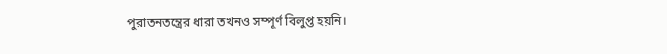পুরাতনতন্ত্রের ধারা তখনও সম্পূর্ণ বিলুপ্ত হয়নি।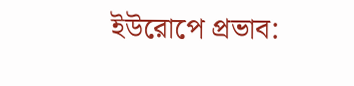ইউরোপে প্রভাব: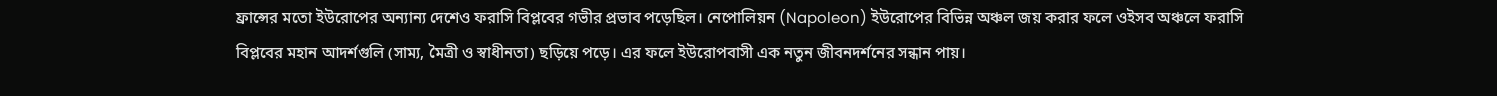ফ্রান্সের মতো ইউরোপের অন্যান্য দেশেও ফরাসি বিপ্লবের গভীর প্রভাব পড়েছিল। নেপোলিয়ন (Napoleon) ইউরোপের বিভিন্ন অঞ্চল জয় করার ফলে ওইসব অঞ্চলে ফরাসি বিপ্লবের মহান আদর্শগুলি (সাম্য, মৈত্রী ও স্বাধীনতা) ছড়িয়ে পড়ে। এর ফলে ইউরোপবাসী এক নতুন জীবনদর্শনের সন্ধান পায়।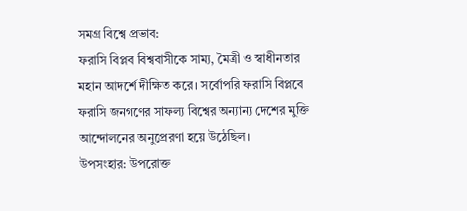সমগ্র বিশ্বে প্রভাব:
ফরাসি বিপ্লব বিশ্ববাসীকে সাম্য, মৈত্রী ও স্বাধীনতার মহান আদর্শে দীক্ষিত করে। সর্বোপরি ফরাসি বিপ্লবে ফরাসি জনগণের সাফল্য বিশ্বের অন্যান্য দেশের মুক্তি আন্দোলনের অনুপ্রেরণা হয়ে উঠেছিল।
উপসংহার: উপরোক্ত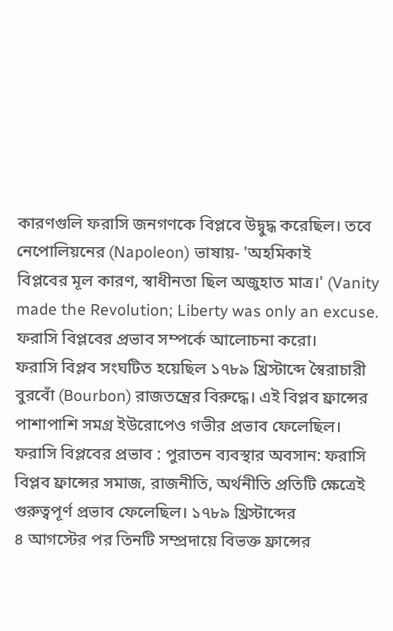কারণগুলি ফরাসি জনগণকে বিপ্লবে উদ্বুদ্ধ করেছিল। তবে নেপোলিয়নের (Napoleon) ভাষায়- 'অহমিকাই
বিপ্লবের মূল কারণ, স্বাধীনতা ছিল অজুহাত মাত্র।' (Vanity made the Revolution; Liberty was only an excuse.
ফরাসি বিপ্লবের প্রভাব সম্পর্কে আলোচনা করো।
ফরাসি বিপ্লব সংঘটিত হয়েছিল ১৭৮৯ খ্রিস্টাব্দে স্বৈরাচারী বুরবোঁ (Bourbon) রাজতন্ত্রের বিরুদ্ধে। এই বিপ্লব ফ্রান্সের পাশাপাশি সমগ্র ইউরোপেও গভীর প্রভাব ফেলেছিল।
ফরাসি বিপ্লবের প্রভাব : পুরাতন ব্যবস্থার অবসান: ফরাসি বিপ্লব ফ্রান্সের সমাজ, রাজনীতি, অর্থনীতি প্রতিটি ক্ষেত্রেই গুরুত্বপূর্ণ প্রভাব ফেলেছিল। ১৭৮৯ খ্রিস্টাব্দের
৪ আগস্টের পর তিনটি সম্প্রদায়ে বিভক্ত ফ্রান্সের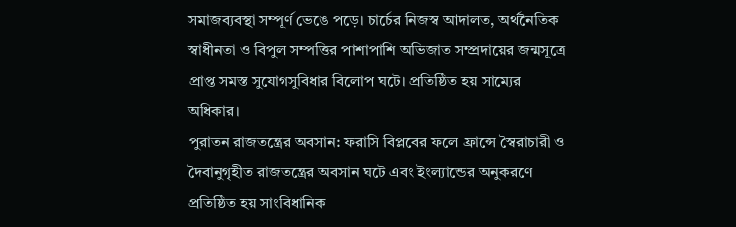সমাজব্যবস্থা সম্পূর্ণ ভেঙে পড়ে। চার্চের নিজস্ব আদালত, অর্থনৈতিক স্বাধীনতা ও বিপুল সম্পত্তির পাশাপাশি অভিজাত সম্প্রদায়ের জন্মসূত্রে প্রাপ্ত সমস্ত সুযোগসুবিধার বিলোপ ঘটে। প্রতিষ্ঠিত হয় সাম্যের অধিকার।
পুরাতন রাজতন্ত্রের অবসান: ফরাসি বিপ্লবের ফলে ফ্রান্সে স্বৈরাচারী ও দৈবানুগৃহীত রাজতন্ত্রের অবসান ঘটে এবং ইংল্যান্ডের অনুকরণে
প্রতিষ্ঠিত হয় সাংবিধানিক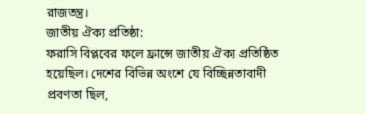রাজতন্ত্র।
জাতীয় ঐক্য প্রতিষ্ঠা:
ফরাসি বিপ্লবের ফলে ফ্রান্সে জাতীয় ঐক্য প্রতিষ্ঠিত হয়েছিল। দেশের বিভিন্ন অংশে যে বিচ্ছিন্নতাবাদী প্রবণতা ছিল,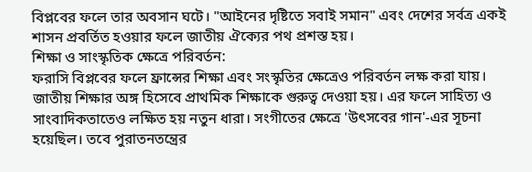বিপ্লবের ফলে তার অবসান ঘটে। "আইনের দৃষ্টিতে সবাই সমান" এবং দেশের সর্বত্র একই শাসন প্রবর্তিত হওয়ার ফলে জাতীয় ঐক্যের পথ প্রশস্ত হয়।
শিক্ষা ও সাংস্কৃতিক ক্ষেত্রে পরিবর্তন:
ফরাসি বিপ্লবের ফলে ফ্রান্সের শিক্ষা এবং সংস্কৃতির ক্ষেত্রেও পরিবর্তন লক্ষ করা যায়। জাতীয় শিক্ষার অঙ্গ হিসেবে প্রাথমিক শিক্ষাকে গুরুত্ব দেওয়া হয়। এর ফলে সাহিত্য ও সাংবাদিকতাতেও লক্ষিত হয় নতুন ধারা। সংগীতের ক্ষেত্রে 'উৎসবের গান'-এর সূচনা হয়েছিল। তবে পুরাতনতন্ত্রের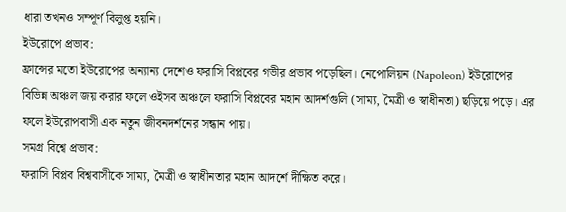ধারা তখনও সম্পূর্ণ বিলুপ্ত হয়নি।
ইউরোপে প্রভাব:
ফ্রান্সের মতো ইউরোপের অন্যান্য দেশেও ফরাসি বিপ্লবের গভীর প্রভাব পড়েছিল। নেপোলিয়ন (Napoleon) ইউরোপের বিভিন্ন অঞ্চল জয় করার ফলে ওইসব অঞ্চলে ফরাসি বিপ্লবের মহান আদর্শগুলি (সাম্য, মৈত্রী ও স্বাধীনতা) ছড়িয়ে পড়ে। এর ফলে ইউরোপবাসী এক নতুন জীবনদর্শনের সন্ধান পায়।
সমগ্র বিশ্বে প্রভাব:
ফরাসি বিপ্লব বিশ্ববাসীকে সাম্য, মৈত্রী ও স্বাধীনতার মহান আদর্শে দীক্ষিত করে।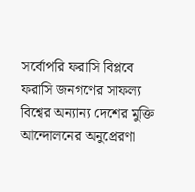সর্বোপরি ফরাসি বিপ্লবে ফরাসি জনগণের সাফল্য বিশ্বের অন্যান্য দেশের মুক্তি আন্দোলনের অনুপ্রেরণা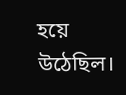হয়ে উঠেছিল।